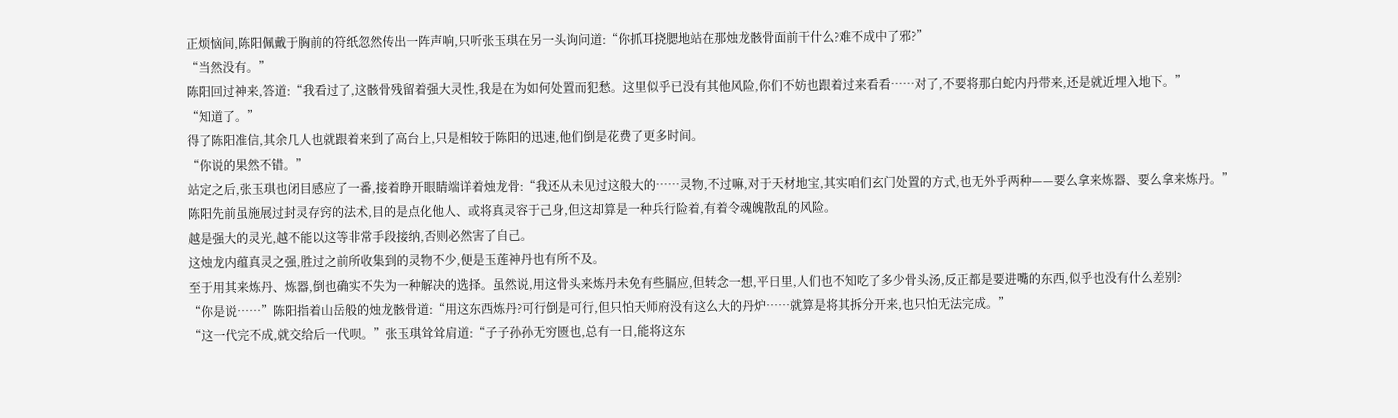正烦恼间,陈阳佩戴于胸前的符纸忽然传出一阵声响,只听张玉琪在另一头询问道:“你抓耳挠腮地站在那烛龙骸骨面前干什么?难不成中了邪?”
“当然没有。”
陈阳回过神来,答道:“我看过了,这骸骨残留着强大灵性,我是在为如何处置而犯愁。这里似乎已没有其他风险,你们不妨也跟着过来看看……对了,不要将那白蛇内丹带来,还是就近埋入地下。”
“知道了。”
得了陈阳准信,其余几人也就跟着来到了高台上,只是相较于陈阳的迅速,他们倒是花费了更多时间。
“你说的果然不错。”
站定之后,张玉琪也闭目感应了一番,接着睁开眼睛端详着烛龙骨:“我还从未见过这般大的……灵物,不过嘛,对于天材地宝,其实咱们玄门处置的方式,也无外乎两种——要么拿来炼器、要么拿来炼丹。”
陈阳先前虽施展过封灵存窍的法术,目的是点化他人、或将真灵容于己身,但这却算是一种兵行险着,有着令魂魄散乱的风险。
越是强大的灵光,越不能以这等非常手段接纳,否则必然害了自己。
这烛龙内蕴真灵之强,胜过之前所收集到的灵物不少,便是玉莲神丹也有所不及。
至于用其来炼丹、炼器,倒也确实不失为一种解决的选择。虽然说,用这骨头来炼丹未免有些膈应,但转念一想,平日里,人们也不知吃了多少骨头汤,反正都是要进嘴的东西,似乎也没有什么差别?
“你是说……”陈阳指着山岳般的烛龙骸骨道:“用这东西炼丹?可行倒是可行,但只怕天师府没有这么大的丹炉……就算是将其拆分开来,也只怕无法完成。”
“这一代完不成,就交给后一代呗。”张玉琪耸耸肩道:“子子孙孙无穷匮也,总有一日,能将这东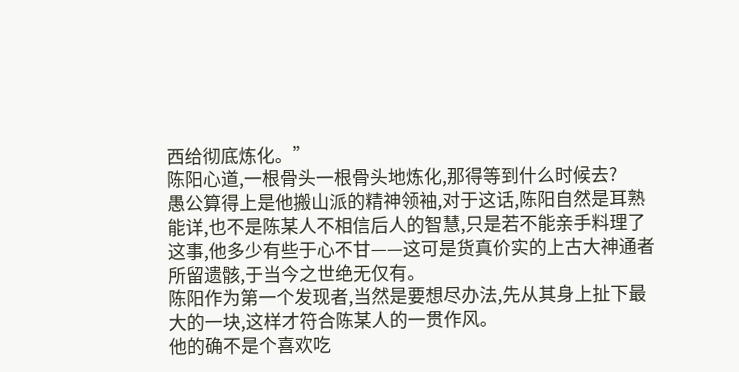西给彻底炼化。”
陈阳心道,一根骨头一根骨头地炼化,那得等到什么时候去?
愚公算得上是他搬山派的精神领袖,对于这话,陈阳自然是耳熟能详,也不是陈某人不相信后人的智慧,只是若不能亲手料理了这事,他多少有些于心不甘——这可是货真价实的上古大神通者所留遗骸,于当今之世绝无仅有。
陈阳作为第一个发现者,当然是要想尽办法,先从其身上扯下最大的一块,这样才符合陈某人的一贯作风。
他的确不是个喜欢吃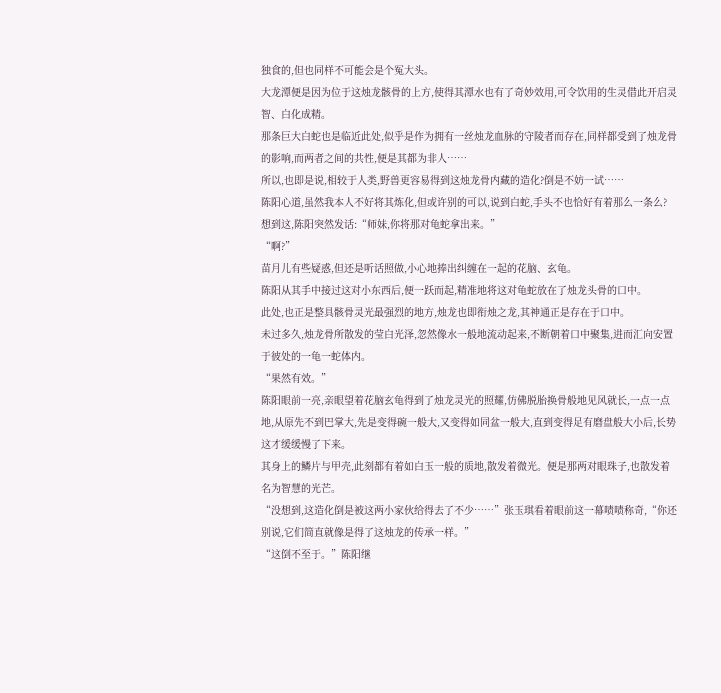独食的,但也同样不可能会是个冤大头。
大龙潭便是因为位于这烛龙骸骨的上方,使得其潭水也有了奇妙效用,可令饮用的生灵借此开启灵智、白化成精。
那条巨大白蛇也是临近此处,似乎是作为拥有一丝烛龙血脉的守陵者而存在,同样都受到了烛龙骨的影响,而两者之间的共性,便是其都为非人……
所以,也即是说,相较于人类,野兽更容易得到这烛龙骨内藏的造化?倒是不妨一试……
陈阳心道,虽然我本人不好将其炼化,但或许别的可以,说到白蛇,手头不也恰好有着那么一条么?
想到这,陈阳突然发话:“师妹,你将那对龟蛇拿出来。”
“啊?”
苗月儿有些疑惑,但还是听话照做,小心地捧出纠缠在一起的花脑、玄龟。
陈阳从其手中接过这对小东西后,便一跃而起,精准地将这对龟蛇放在了烛龙头骨的口中。
此处,也正是整具骸骨灵光最强烈的地方,烛龙也即衔烛之龙,其神通正是存在于口中。
未过多久,烛龙骨所散发的莹白光泽,忽然像水一般地流动起来,不断朝着口中聚集,进而汇向安置于彼处的一龟一蛇体内。
“果然有效。”
陈阳眼前一亮,亲眼望着花脑玄龟得到了烛龙灵光的照耀,仿佛脱胎换骨般地见风就长,一点一点地,从原先不到巴掌大,先是变得碗一般大,又变得如同盆一般大,直到变得足有磨盘般大小后,长势这才缓缓慢了下来。
其身上的鳞片与甲壳,此刻都有着如白玉一般的质地,散发着微光。便是那两对眼珠子,也散发着名为智慧的光芒。
“没想到,这造化倒是被这两小家伙给得去了不少……”张玉琪看着眼前这一幕啧啧称奇,“你还别说,它们简直就像是得了这烛龙的传承一样。”
“这倒不至于。”陈阳继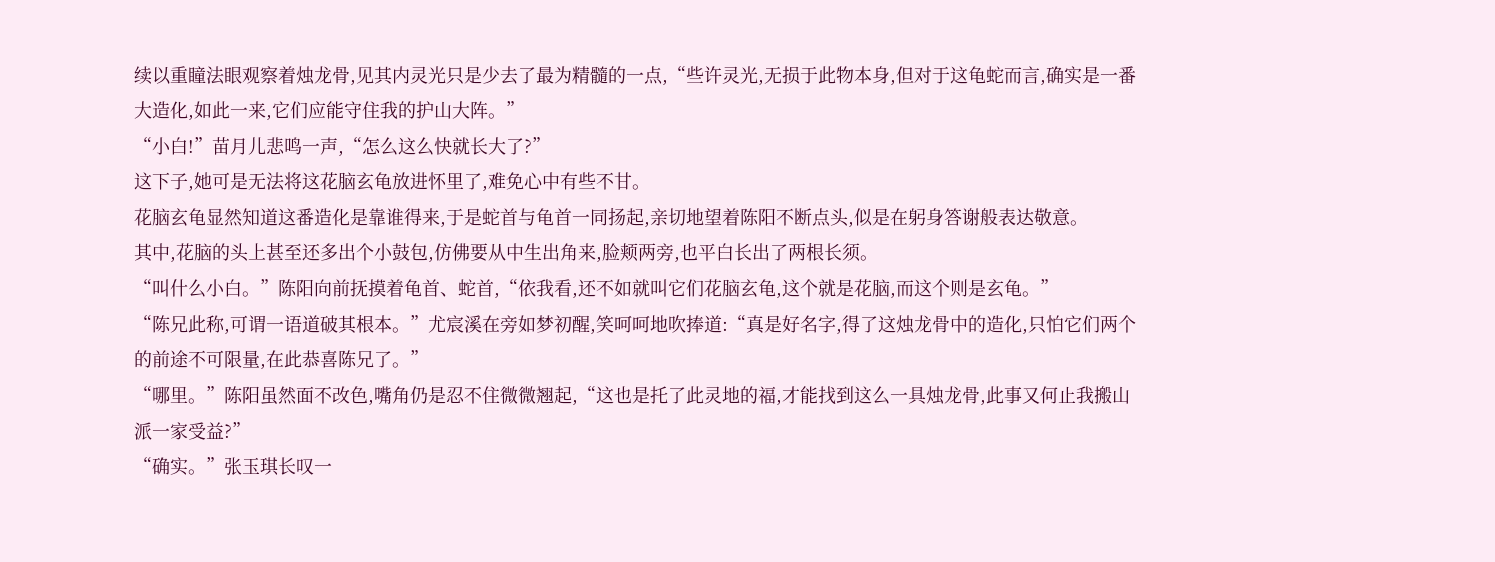续以重瞳法眼观察着烛龙骨,见其内灵光只是少去了最为精髓的一点,“些许灵光,无损于此物本身,但对于这龟蛇而言,确实是一番大造化,如此一来,它们应能守住我的护山大阵。”
“小白!”苗月儿悲鸣一声,“怎么这么快就长大了?”
这下子,她可是无法将这花脑玄龟放进怀里了,难免心中有些不甘。
花脑玄龟显然知道这番造化是靠谁得来,于是蛇首与龟首一同扬起,亲切地望着陈阳不断点头,似是在躬身答谢般表达敬意。
其中,花脑的头上甚至还多出个小鼓包,仿佛要从中生出角来,脸颊两旁,也平白长出了两根长须。
“叫什么小白。”陈阳向前抚摸着龟首、蛇首,“依我看,还不如就叫它们花脑玄龟,这个就是花脑,而这个则是玄龟。”
“陈兄此称,可谓一语道破其根本。”尤宸溪在旁如梦初醒,笑呵呵地吹捧道:“真是好名字,得了这烛龙骨中的造化,只怕它们两个的前途不可限量,在此恭喜陈兄了。”
“哪里。”陈阳虽然面不改色,嘴角仍是忍不住微微翘起,“这也是托了此灵地的福,才能找到这么一具烛龙骨,此事又何止我搬山派一家受益?”
“确实。”张玉琪长叹一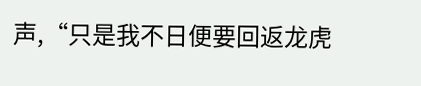声,“只是我不日便要回返龙虎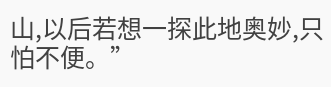山,以后若想一探此地奥妙,只怕不便。”